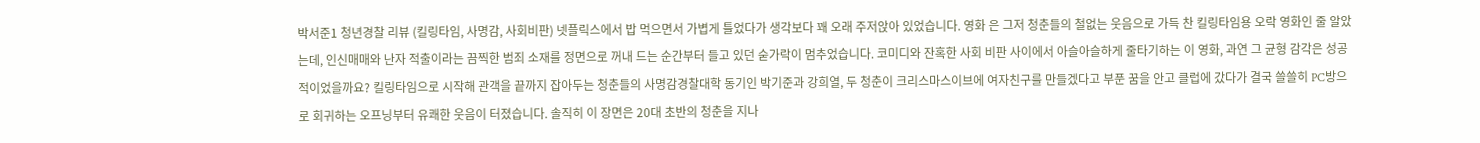박서준1 청년경찰 리뷰 (킬링타임, 사명감, 사회비판) 넷플릭스에서 밥 먹으면서 가볍게 틀었다가 생각보다 꽤 오래 주저앉아 있었습니다. 영화 은 그저 청춘들의 철없는 웃음으로 가득 찬 킬링타임용 오락 영화인 줄 알았는데, 인신매매와 난자 적출이라는 끔찍한 범죄 소재를 정면으로 꺼내 드는 순간부터 들고 있던 숟가락이 멈추었습니다. 코미디와 잔혹한 사회 비판 사이에서 아슬아슬하게 줄타기하는 이 영화, 과연 그 균형 감각은 성공적이었을까요? 킬링타임으로 시작해 관객을 끝까지 잡아두는 청춘들의 사명감경찰대학 동기인 박기준과 강희열, 두 청춘이 크리스마스이브에 여자친구를 만들겠다고 부푼 꿈을 안고 클럽에 갔다가 결국 쓸쓸히 PC방으로 회귀하는 오프닝부터 유쾌한 웃음이 터졌습니다. 솔직히 이 장면은 20대 초반의 청춘을 지나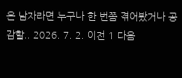온 남자라면 누구나 한 번쯤 겪어봤거나 공감할.. 2026. 7. 2. 이전 1 다음